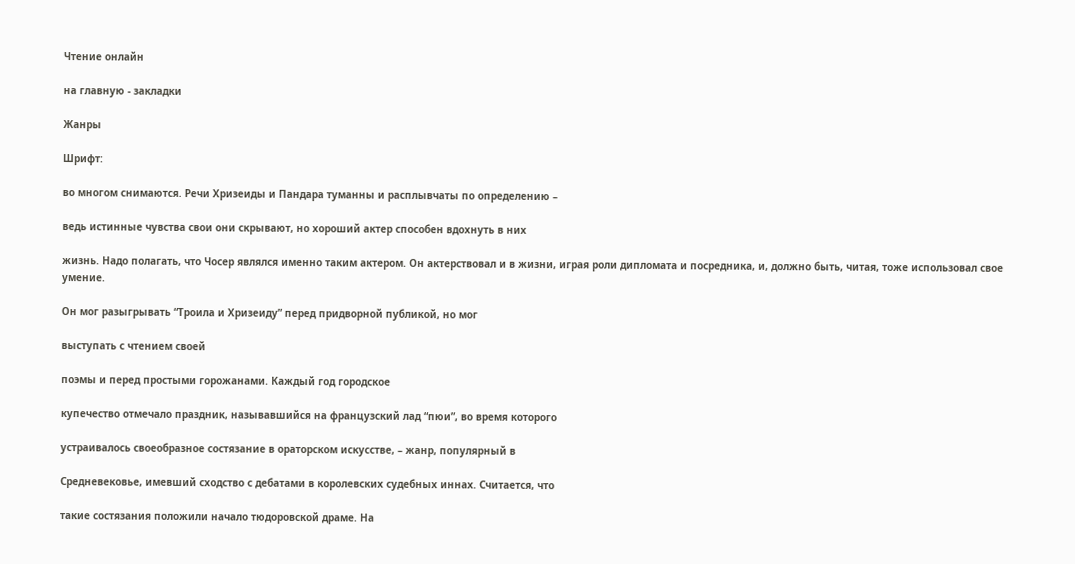Чтение онлайн

на главную - закладки

Жанры

Шрифт:

во многом снимаются. Речи Хризеиды и Пандара туманны и расплывчаты по определению –

ведь истинные чувства свои они скрывают, но хороший актер способен вдохнуть в них

жизнь. Надо полагать, что Чосер являлся именно таким актером. Он актерствовал и в жизни, играя роли дипломата и посредника, и, должно быть, читая, тоже использовал свое умение.

Он мог разыгрывать “Троила и Хризеиду” перед придворной публикой, но мог

выступать с чтением своей

поэмы и перед простыми горожанами. Каждый год городское

купечество отмечало праздник, называвшийся на французский лад “пюи”, во время которого

устраивалось своеобразное состязание в ораторском искусстве, – жанр, популярный в

Средневековье, имевший сходство с дебатами в королевских судебных иннах. Считается, что

такие состязания положили начало тюдоровской драме. На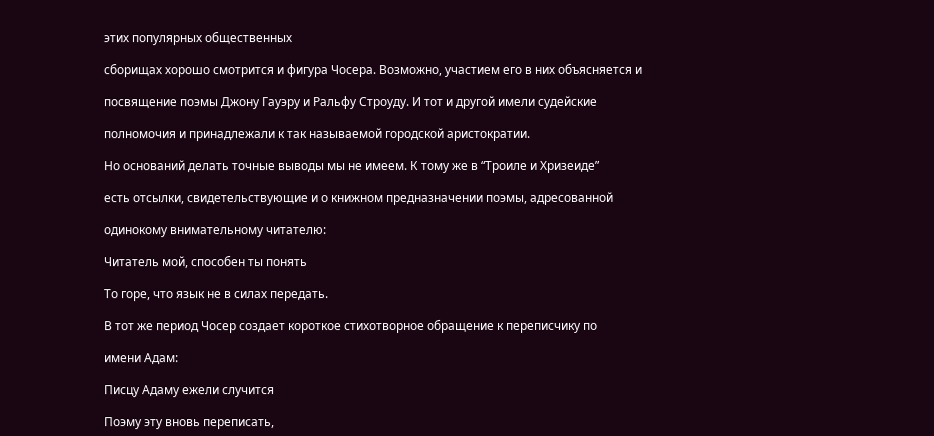этих популярных общественных

сборищах хорошо смотрится и фигура Чосера. Возможно, участием его в них объясняется и

посвящение поэмы Джону Гауэру и Ральфу Строуду. И тот и другой имели судейские

полномочия и принадлежали к так называемой городской аристократии.

Но оснований делать точные выводы мы не имеем. К тому же в “Троиле и Хризеиде”

есть отсылки, свидетельствующие и о книжном предназначении поэмы, адресованной

одинокому внимательному читателю:

Читатель мой, способен ты понять

То горе, что язык не в силах передать.

В тот же период Чосер создает короткое стихотворное обращение к переписчику по

имени Адам:

Писцу Адаму ежели случится

Поэму эту вновь переписать,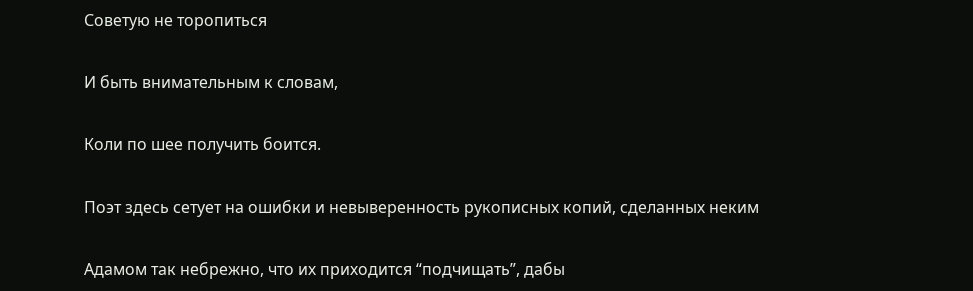Советую не торопиться

И быть внимательным к словам,

Коли по шее получить боится.

Поэт здесь сетует на ошибки и невыверенность рукописных копий, сделанных неким

Адамом так небрежно, что их приходится “подчищать”, дабы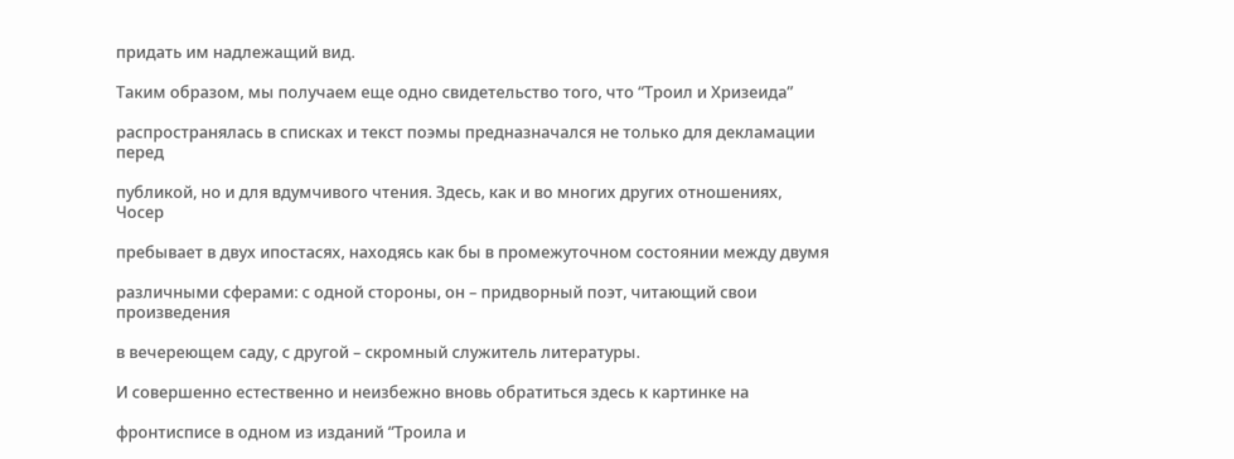придать им надлежащий вид.

Таким образом, мы получаем еще одно свидетельство того, что “Троил и Хризеида”

распространялась в списках и текст поэмы предназначался не только для декламации перед

публикой, но и для вдумчивого чтения. Здесь, как и во многих других отношениях, Чосер

пребывает в двух ипостасях, находясь как бы в промежуточном состоянии между двумя

различными сферами: с одной стороны, он – придворный поэт, читающий свои произведения

в вечереющем саду, с другой – скромный служитель литературы.

И совершенно естественно и неизбежно вновь обратиться здесь к картинке на

фронтисписе в одном из изданий “Троила и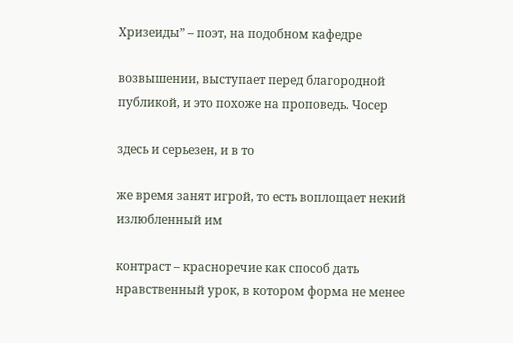Хризеиды” – поэт, на подобном кафедре

возвышении, выступает перед благородной публикой, и это похоже на проповедь. Чосер

здесь и серьезен, и в то

же время занят игрой, то есть воплощает некий излюбленный им

контраст – красноречие как способ дать нравственный урок, в котором форма не менее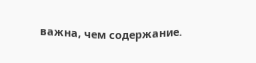важна, чем содержание.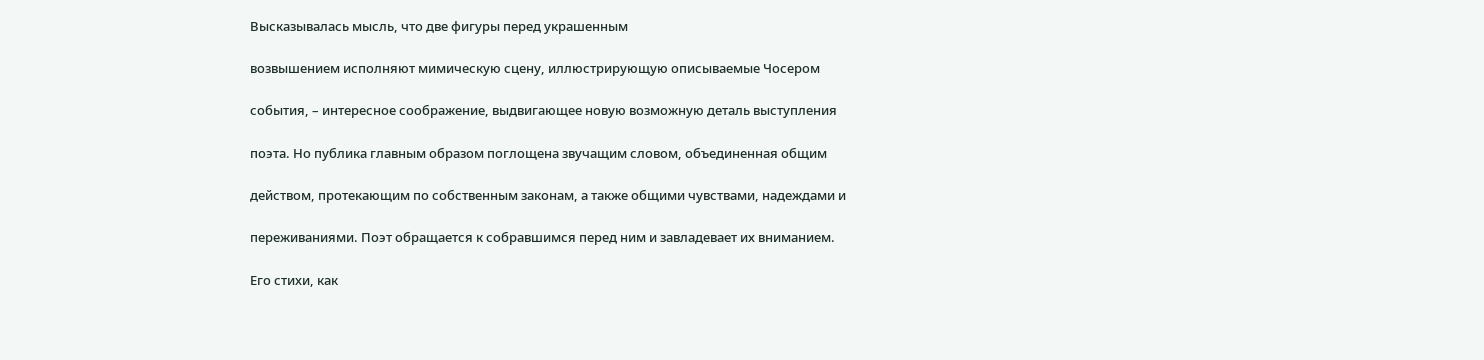Высказывалась мысль, что две фигуры перед украшенным

возвышением исполняют мимическую сцену, иллюстрирующую описываемые Чосером

события, – интересное соображение, выдвигающее новую возможную деталь выступления

поэта. Но публика главным образом поглощена звучащим словом, объединенная общим

действом, протекающим по собственным законам, а также общими чувствами, надеждами и

переживаниями. Поэт обращается к собравшимся перед ним и завладевает их вниманием.

Его стихи, как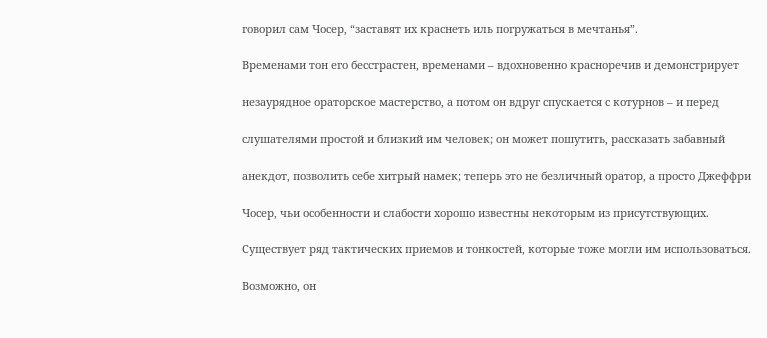говорил сам Чосер, “заставят их краснеть иль погружаться в мечтанья”.

Временами тон его бесстрастен, временами – вдохновенно красноречив и демонстрирует

незаурядное ораторское мастерство, а потом он вдруг спускается с котурнов – и перед

слушателями простой и близкий им человек; он может пошутить, рассказать забавный

анекдот, позволить себе хитрый намек; теперь это не безличный оратор, а просто Джеффри

Чосер, чьи особенности и слабости хорошо известны некоторым из присутствующих.

Существует ряд тактических приемов и тонкостей, которые тоже могли им использоваться.

Возможно, он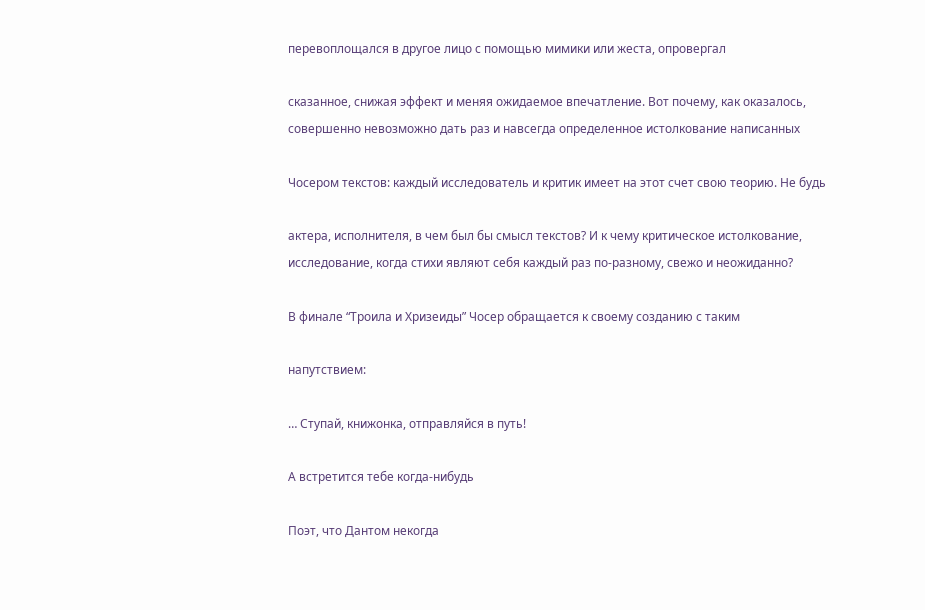перевоплощался в другое лицо с помощью мимики или жеста, опровергал

сказанное, снижая эффект и меняя ожидаемое впечатление. Вот почему, как оказалось, совершенно невозможно дать раз и навсегда определенное истолкование написанных

Чосером текстов: каждый исследователь и критик имеет на этот счет свою теорию. Не будь

актера, исполнителя, в чем был бы смысл текстов? И к чему критическое истолкование, исследование, когда стихи являют себя каждый раз по-разному, свежо и неожиданно?

В финале “Троила и Хризеиды” Чосер обращается к своему созданию с таким

напутствием:

… Ступай, книжонка, отправляйся в путь!

А встретится тебе когда-нибудь

Поэт, что Дантом некогда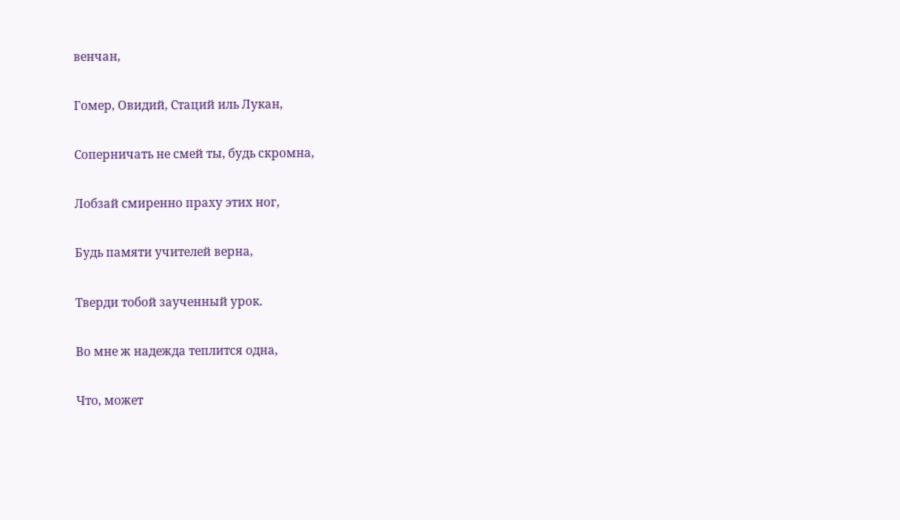венчан,

Гомер, Овидий, Стаций иль Лукан,

Соперничать не смей ты, будь скромна,

Лобзай смиренно праху этих ног,

Будь памяти учителей верна,

Тверди тобой заученный урок.

Во мне ж надежда теплится одна,

Что, может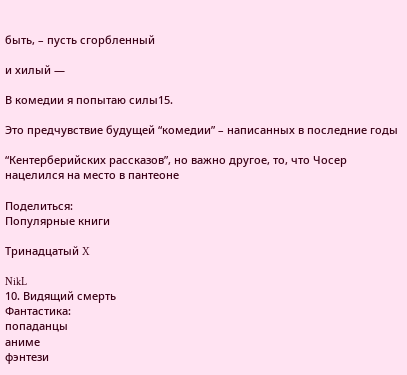быть, – пусть сгорбленный

и хилый —

В комедии я попытаю силы15.

Это предчувствие будущей “комедии” – написанных в последние годы

“Кентерберийских рассказов”, но важно другое, то, что Чосер нацелился на место в пантеоне

Поделиться:
Популярные книги

Тринадцатый X

NikL
10. Видящий смерть
Фантастика:
попаданцы
аниме
фэнтези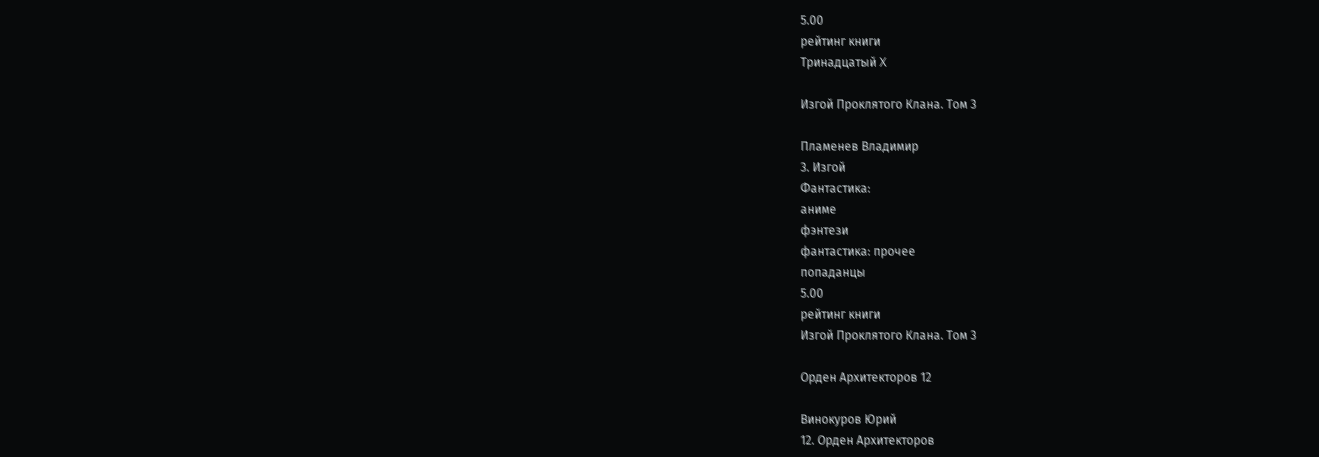5.00
рейтинг книги
Тринадцатый X

Изгой Проклятого Клана. Том 3

Пламенев Владимир
3. Изгой
Фантастика:
аниме
фэнтези
фантастика: прочее
попаданцы
5.00
рейтинг книги
Изгой Проклятого Клана. Том 3

Орден Архитекторов 12

Винокуров Юрий
12. Орден Архитекторов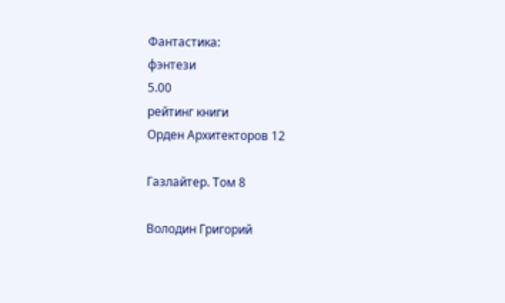Фантастика:
фэнтези
5.00
рейтинг книги
Орден Архитекторов 12

Газлайтер. Том 8

Володин Григорий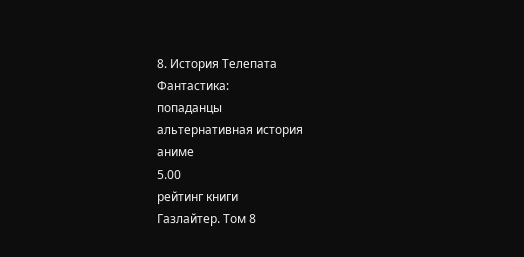8. История Телепата
Фантастика:
попаданцы
альтернативная история
аниме
5.00
рейтинг книги
Газлайтер. Том 8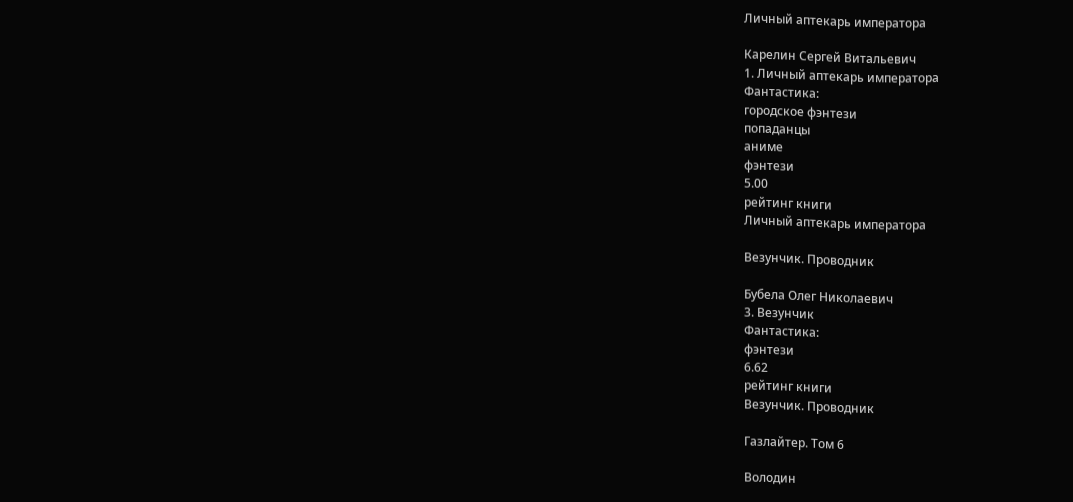Личный аптекарь императора

Карелин Сергей Витальевич
1. Личный аптекарь императора
Фантастика:
городское фэнтези
попаданцы
аниме
фэнтези
5.00
рейтинг книги
Личный аптекарь императора

Везунчик. Проводник

Бубела Олег Николаевич
3. Везунчик
Фантастика:
фэнтези
6.62
рейтинг книги
Везунчик. Проводник

Газлайтер. Том 6

Володин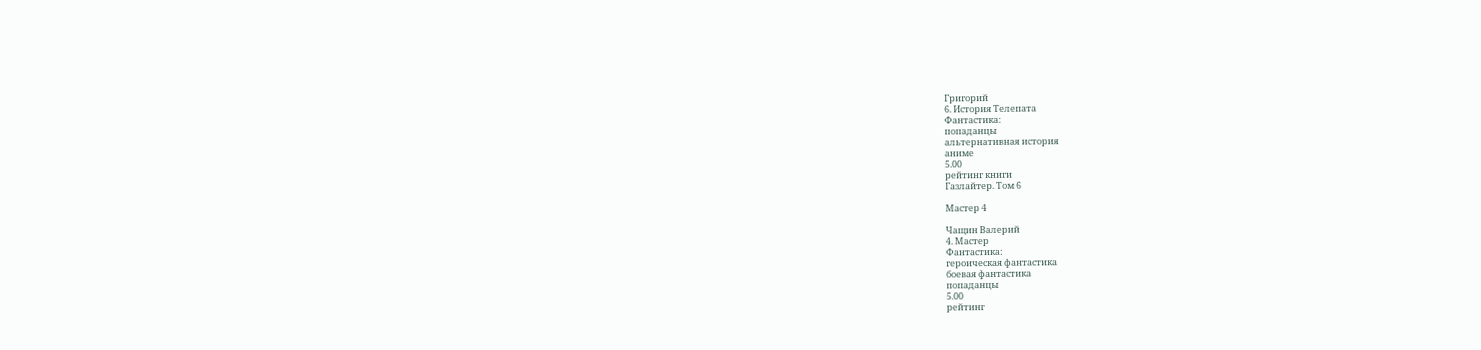Григорий
6. История Телепата
Фантастика:
попаданцы
альтернативная история
аниме
5.00
рейтинг книги
Газлайтер. Том 6

Мастер 4

Чащин Валерий
4. Мастер
Фантастика:
героическая фантастика
боевая фантастика
попаданцы
5.00
рейтинг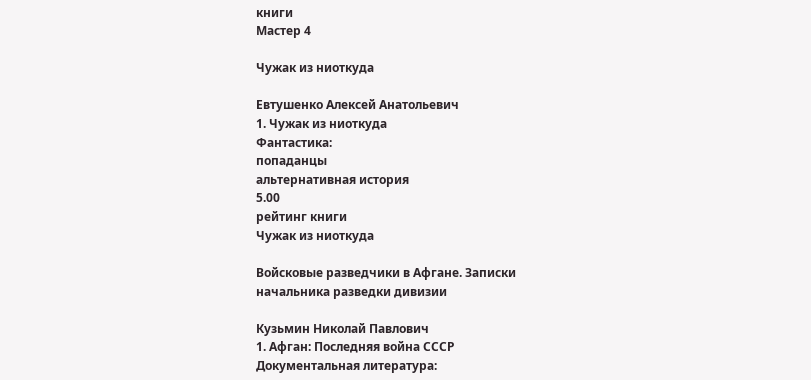книги
Мастер 4

Чужак из ниоткуда

Евтушенко Алексей Анатольевич
1. Чужак из ниоткуда
Фантастика:
попаданцы
альтернативная история
5.00
рейтинг книги
Чужак из ниоткуда

Войсковые разведчики в Афгане. Записки начальника разведки дивизии

Кузьмин Николай Павлович
1. Афган: Последняя война СССР
Документальная литература: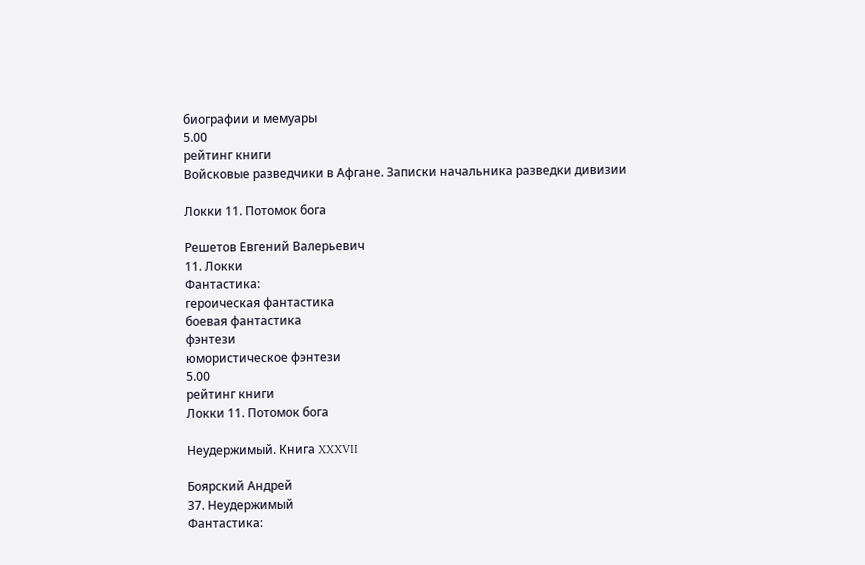биографии и мемуары
5.00
рейтинг книги
Войсковые разведчики в Афгане. Записки начальника разведки дивизии

Локки 11. Потомок бога

Решетов Евгений Валерьевич
11. Локки
Фантастика:
героическая фантастика
боевая фантастика
фэнтези
юмористическое фэнтези
5.00
рейтинг книги
Локки 11. Потомок бога

Неудержимый. Книга XXXVII

Боярский Андрей
37. Неудержимый
Фантастика: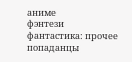аниме
фэнтези
фантастика: прочее
попаданцы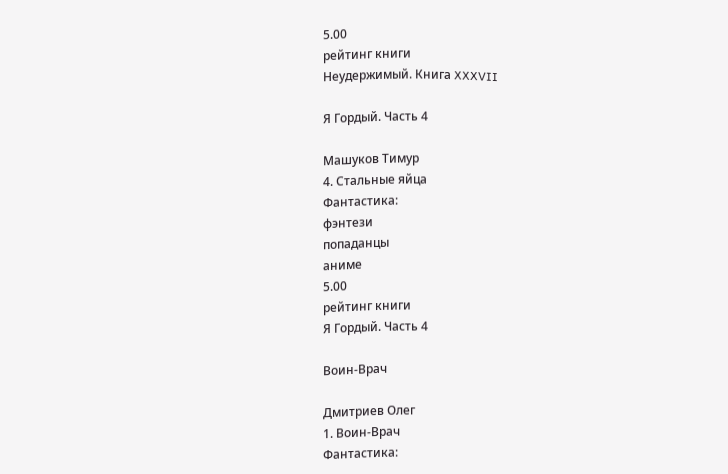5.00
рейтинг книги
Неудержимый. Книга XXXVII

Я Гордый. Часть 4

Машуков Тимур
4. Стальные яйца
Фантастика:
фэнтези
попаданцы
аниме
5.00
рейтинг книги
Я Гордый. Часть 4

Воин-Врач

Дмитриев Олег
1. Воин-Врач
Фантастика: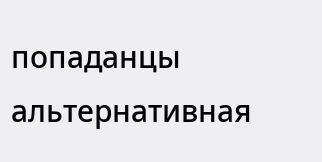попаданцы
альтернативная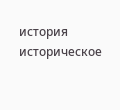история
историческое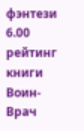фэнтези
6.00
рейтинг книги
Воин-Врач